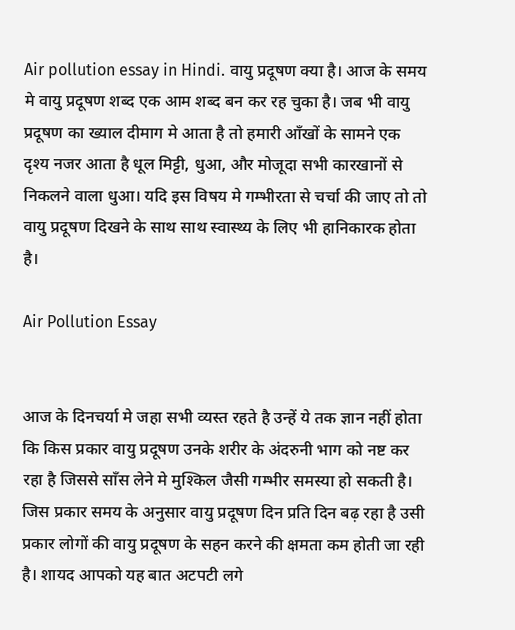Air pollution essay in Hindi. वायु प्रदूषण क्या है। आज के समय मे वायु प्रदूषण शब्द एक आम शब्द बन कर रह चुका है। जब भी वायु प्रदूषण का ख्याल दीमाग मे आता है तो हमारी आँखों के सामने एक दृश्य नजर आता है धूल मिट्टी, धुआ, और मोजूदा सभी कारखानों से निकलने वाला धुआ। यदि इस विषय मे गम्भीरता से चर्चा की जाए तो तो वायु प्रदूषण दिखने के साथ साथ स्वास्थ्य के लिए भी हानिकारक होता है।

Air Pollution Essay


आज के दिनचर्या मे जहा सभी व्यस्त रहते है उन्हें ये तक ज्ञान नहीं होता कि किस प्रकार वायु प्रदूषण उनके शरीर के अंदरुनी भाग को नष्ट कर रहा है जिससे साँस लेने मे मुश्किल जैसी गम्भीर समस्या हो सकती है। जिस प्रकार समय के अनुसार वायु प्रदूषण दिन प्रति दिन बढ़ रहा है उसी प्रकार लोगों की वायु प्रदूषण के सहन करने की क्षमता कम होती जा रही है। शायद आपको यह बात अटपटी लगे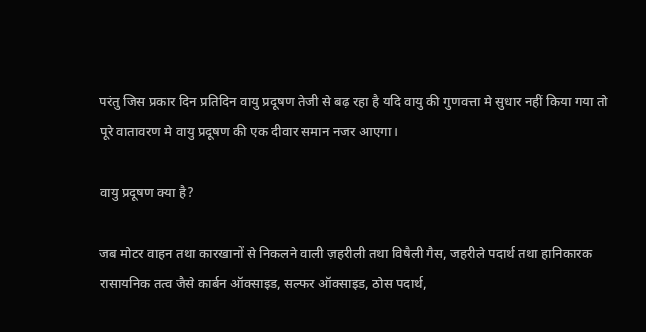परंतु जिस प्रकार दिन प्रतिदिन वायु प्रदूषण तेजी से बढ़ रहा है यदि वायु की गुणवत्ता मे सुधार नहीं किया गया तो पूरे वातावरण मे वायु प्रदूषण की एक दीवार समान नजर आएगा।

वायु प्रदूषण क्या है?

जब मोटर वाहन तथा कारखानों से निकलने वाली ज़हरीली तथा विषैली गैस, जहरीले पदार्थ तथा हानिकारक रासायनिक तत्व जैसे कार्बन ऑक्साइड, सल्फर ऑक्साइड, ठोस पदार्थ,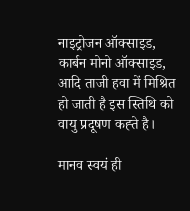नाइट्रोजन ऑक्साइड, कार्बन मोनो ऑक्साइड, आदि ताजी हवा में मिश्रित हो जाती है इस स्तिथि को वायु प्रदूषण कह्ते है।

मानव स्वयं ही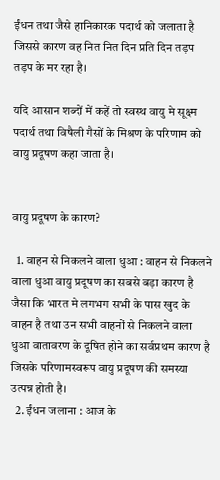ईंधन तथा जैसे हानिकारक पदार्थ को जलाता है जिससे कारण वह नित नित दिन प्रति दिन तड़प तड़प के मर रहा है।

यदि आसान शब्दों में कहें तो स्वस्थ वायु मे सूक्ष्म पदार्थ तथा विषैली गैसों के मिश्रण के परिणाम को वायु प्रदूषण कहा जाता है।


वायु प्रदूषण के कारण?

  1. वाहन से निकलने वाला धुआ : वाहन से निकलने वाला धुआ वायु प्रदूषण का सबसे बड़ा कारण है जैसा कि भारत मे लगभग सभी के पास खुद के वाहन है तथा उन सभी वाहनों से निकलने वाला धुआ वातावरण के दूषित होने का सर्वप्रथम कारण है जिसके परिणामस्वरूप वायु प्रदूषण की समस्या उत्पन्न होती है।
  2. ईंधन जलाना : आज के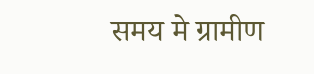समय मे ग्रामीण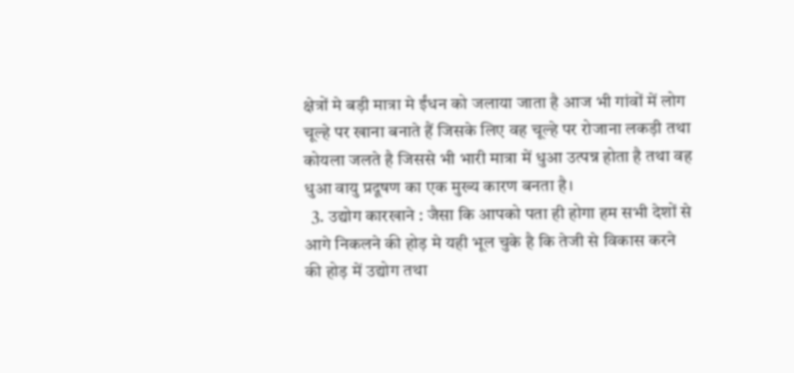क्षेत्रों मे बड़ी मात्रा मे ईंधन को जलाया जाता है आज भी गांवों में लोग चूल्हे पर खाना बनाते हैं जिसके लिए वह चूल्हे पर रोजाना लकड़ी तथा कोयला जलते है जिससे भी भारी मात्रा में धुआ उत्पन्न होता है तथा वह धुआ वायु प्रदूषण का एक मुख्य कारण बनता है।
  3. उद्योग कारखाने : जैसा कि आपको पता ही होगा हम सभी देशों से आगे निकलने की होड़ मे यही भूल चुके है कि तेजी से विकास करने की होड़ में उद्योग तथा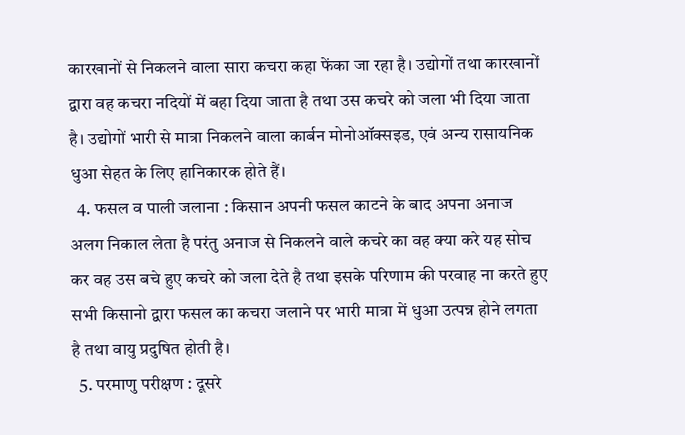कारखानों से निकलने वाला सारा कचरा कहा फेंका जा रहा है। उद्योगों तथा कारखानों द्वारा वह कचरा नदियों में बहा दिया जाता है तथा उस कचरे को जला भी दिया जाता है। उद्योगों भारी से मात्रा निकलने वाला कार्बन मोनोऑक्सइड, एवं अन्य रासायनिक धुआ सेहत के लिए हानिकारक होते हैं।
  4. फसल व पाली जलाना : किसान अपनी फसल काटने के बाद अपना अनाज अलग निकाल लेता है परंतु अनाज से निकलने वाले कचरे का वह क्या करे यह सोच कर वह उस बचे हुए कचरे को जला देते है तथा इसके परिणाम की परवाह ना करते हुए सभी किसानो द्वारा फसल का कचरा जलाने पर भारी मात्रा में धुआ उत्पन्न होने लगता है तथा वायु प्रदुषित होती है।
  5. परमाणु परीक्षण : दूसरे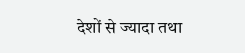देशों से ज्यादा तथा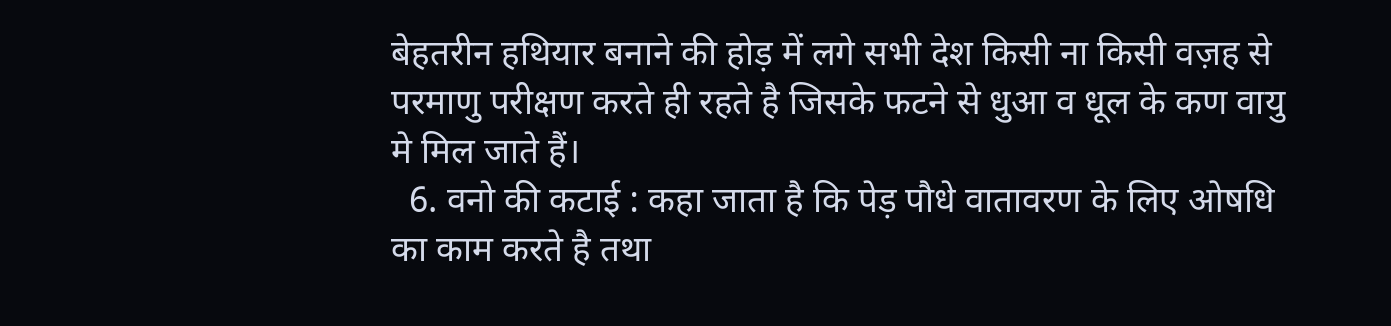बेहतरीन हथियार बनाने की होड़ में लगे सभी देश किसी ना किसी वज़ह से परमाणु परीक्षण करते ही रहते है जिसके फटने से धुआ व धूल के कण वायु मे मिल जाते हैं।
  6. वनो की कटाई : कहा जाता है कि पेड़ पौधे वातावरण के लिए ओषधि का काम करते है तथा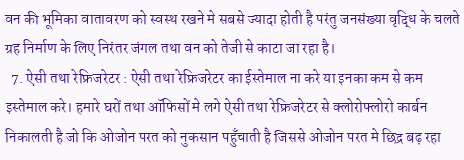वन की भूमिका वातावरण को स्वस्थ रखने मे सबसे ज्यादा होती है परंतु जनसंख्या वृद्धि के चलते ग्रह निर्माण के लिए निरंतर जंगल तथा वन को तेजी से काटा जा रहा है।
  7. ऐसी तथा रेफ्रिजरेटर : ऐसी तथा रेफ्रिजरेटर का ईस्तेमाल ना करे या इनका कम से कम इस्तेमाल करे। हमारे घरों तथा ऑफिसों मे लगे ऐसी तथा रेफ्रिजरेटर से क्लोरोफ्लोरो कार्बन निकालती है जो कि ओजोन परत को नुकसान पहुँचाती है जिससे ओजोन परत मे छिद्र बढ़ रहा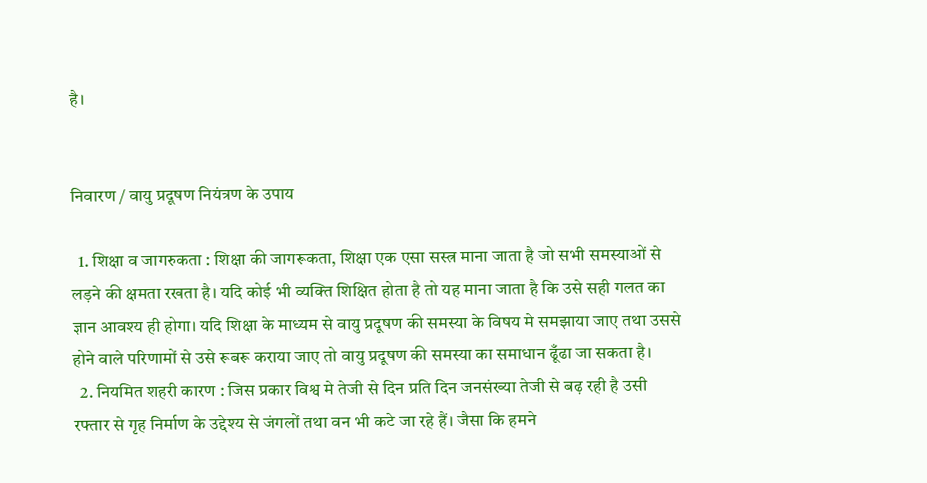है।


निवारण / वायु प्रदूषण नियंत्रण के उपाय

  1. शिक्षा व जागरुकता : शिक्षा की जागरूकता, शिक्षा एक एसा सस्त्र माना जाता है जो सभी समस्याओं से लड़ने की क्षमता रखता है। यदि कोई भी व्यक्ति शिक्षित होता है तो यह माना जाता है कि उसे सही गलत का ज्ञान आवश्य ही होगा। यदि शिक्षा के माध्यम से वायु प्रदूषण की समस्या के विषय मे समझाया जाए तथा उससे होने वाले परिणामों से उसे रूबरू कराया जाए तो वायु प्रदूषण की समस्या का समाधान ढूँढा जा सकता है।
  2. नियमित शहरी कारण : जिस प्रकार विश्व मे तेजी से दिन प्रति दिन जनसंख्या तेजी से बढ़ रही है उसी रफ्तार से गृह निर्माण के उद्देश्य से जंगलों तथा वन भी कटे जा रहे हैं। जैसा कि हमने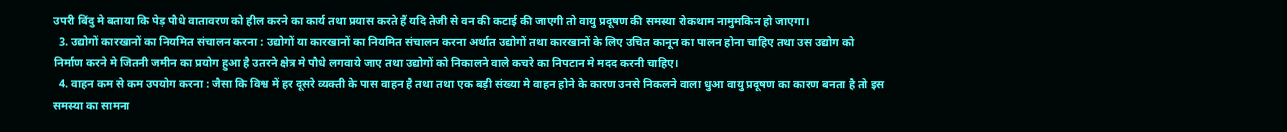उपरी बिंदु मे बताया कि पेड़ पौधे वातावरण को हील करने का कार्य तथा प्रयास करते हैं यदि तेजी से वन की कटाई की जाएगी तो वायु प्रदूषण की समस्या रोकथाम नामुमकिन हो जाएगा।
  3. उद्योगों कारखानों का नियमित संचालन करना : उद्योगों या कारखानों का नियमित संचालन करना अर्थात उद्योगों तथा कारखानों के लिए उचित कानून का पालन होना चाहिए तथा उस उद्योग को निर्माण करने मे जितनी जमीन का प्रयोग हुआ है उतरने क्षेत्र मे पौधे लगवाये जाए तथा उद्योगों को निकालने वाले कचरे का निपटान मे मदद करनी चाहिए।
  4. वाहन कम से कम उपयोग करना : जैसा कि विश्व में हर दूसरे व्यक्ती के पास वाहन है तथा तथा एक बड़ी संख्या मे वाहन होने के कारण उनसे निकलने वाला धुआ वायु प्रदूषण का कारण बनता है तो इस समस्या का सामना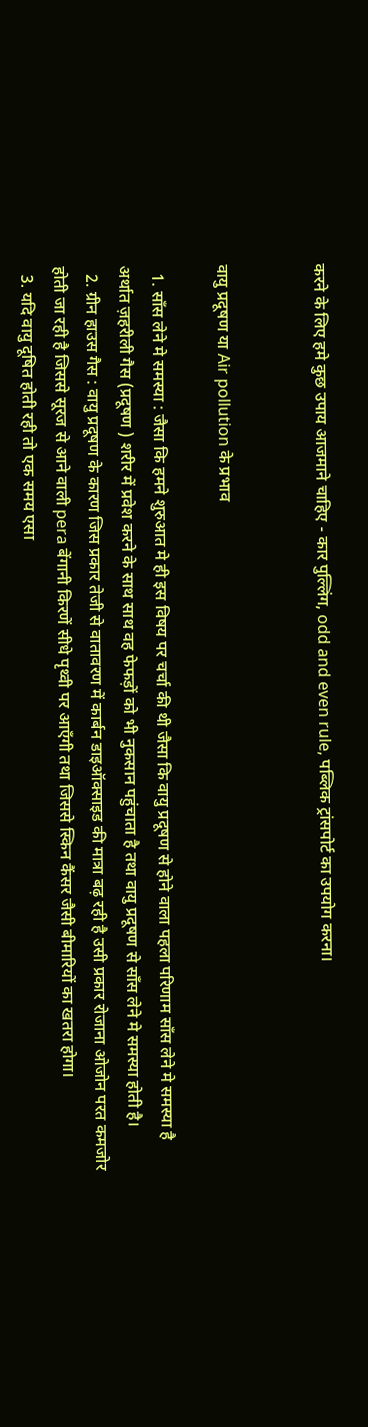करने के लिए हमे कुछ उपाय आजमाने चाहिए - कार पुल्लिंग, odd and even rule, पब्लिक ट्रांसपोर्ट का उपयोग करना।


वायु प्रदूषण या Air pollution के प्रभाव

  1. साँस लेने मे समस्या : जैसा कि हमने शुरुआत मे ही इस विषय पर चर्चा की थी जैसा कि वायु प्रदूषण से होने वाला पहला परिणाम साँस लेने मे समस्या है अर्थात ज़हरीली गैस (प्रदूषण ) शरीर में प्रवेश करने के साथ साथ वह फेफड़ों को भी नुकसान पहुंचाता है तथा वायु प्रदूषण से साँस लेने मे समस्या होती है।
  2. ग्रीन हाउस गैस : वायु प्रदूषण के कारण जिस प्रकार तेजी से वातावरण में कार्बन डाइऑक्साइड की मात्रा बढ़ रही है उसी प्रकार रोजाना ओजोन परत कमजोर होती जा रही है जिससे सूरज से आने वाली pera बेंगानी किरणें सीधे पृथ्वी पर आएँगी तथा जिससे स्किन कैंसर जैसी बीमारियों का खतरा होगा।
  3. यदि वायु दूषित होती रही तो एक समय एसा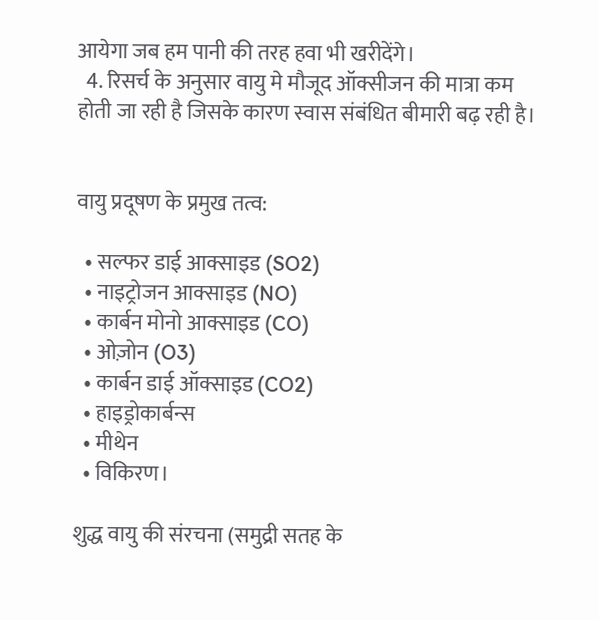आयेगा जब हम पानी की तरह हवा भी खरीदेंगे।
  4. रिसर्च के अनुसार वायु मे मौजूद ऑक्सीजन की मात्रा कम होती जा रही है जिसके कारण स्वास संबंधित बीमारी बढ़ रही है।


वायु प्रदूषण के प्रमुख तत्व:

  • सल्फर डाई आक्साइड (SO2)
  • नाइट्रोजन आक्साइड (NO)
  • कार्बन मोनो आक्साइड (CO)
  • ओज़ोन (O3)
  • कार्बन डाई ऑक्साइड (CO2)
  • हाइड्रोकार्बन्स
  • मीथेन
  • विकिरण।

शुद्ध वायु की संरचना (समुद्री सतह के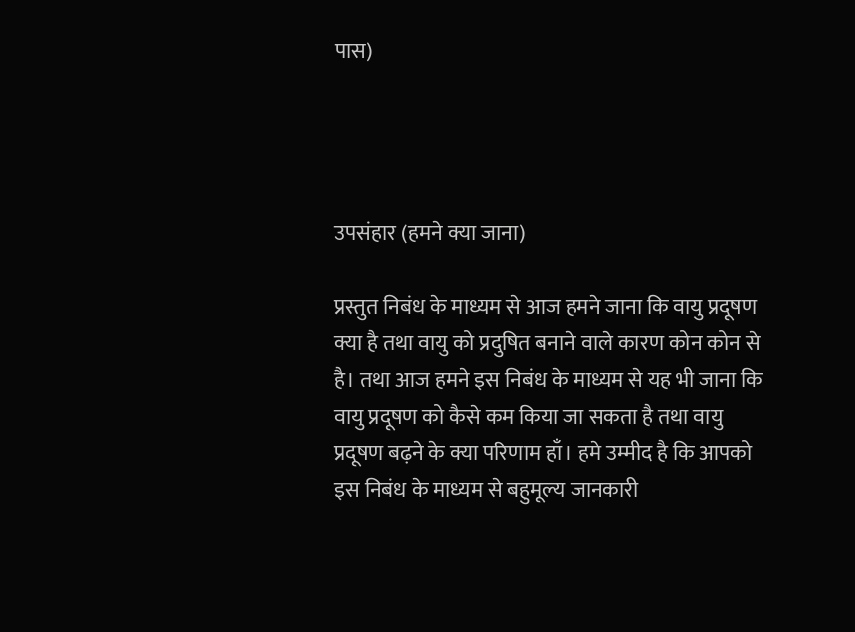पास)




उपसंहार (हमने क्या जाना)

प्रस्तुत निबंध के माध्यम से आज हमने जाना कि वायु प्रदूषण क्या है तथा वायु को प्रदुषित बनाने वाले कारण कोन कोन से है। तथा आज हमने इस निबंध के माध्यम से यह भी जाना कि वायु प्रदूषण को कैसे कम किया जा सकता है तथा वायु प्रदूषण बढ़ने के क्या परिणाम हाँ। हमे उम्मीद है कि आपको इस निबंध के माध्यम से बहुमूल्य जानकारी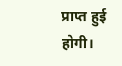प्राप्त हुई होगी।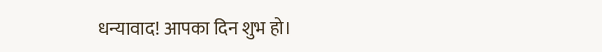धन्यावाद! आपका दिन शुभ हो।